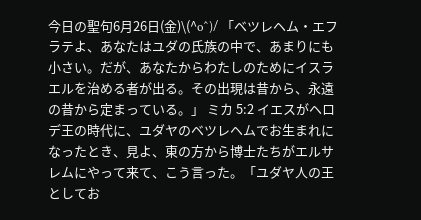今日の聖句6月26日(金)\(^o^)/ 「ベツレヘム・エフラテよ、あなたはユダの氏族の中で、あまりにも小さい。だが、あなたからわたしのためにイスラエルを治める者が出る。その出現は昔から、永遠の昔から定まっている。」 ミカ 5:2 イエスがヘロデ王の時代に、ユダヤのベツレヘムでお生まれになったとき、見よ、東の方から博士たちがエルサレムにやって来て、こう言った。「ユダヤ人の王としてお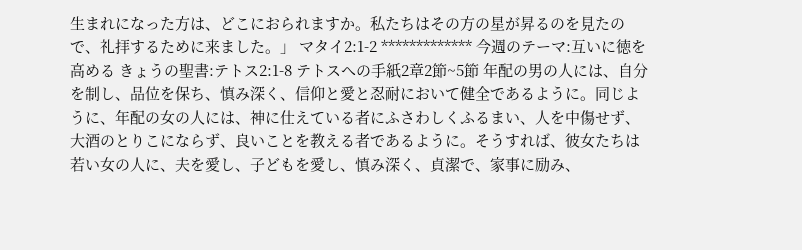生まれになった方は、どこにおられますか。私たちはその方の星が昇るのを見たので、礼拝するために来ました。」 マタイ2:1-2 ************* 今週のテーマ:互いに徳を高める きょうの聖書:テトス2:1-8 テトスへの手紙2章2節~5節 年配の男の人には、自分を制し、品位を保ち、慎み深く、信仰と愛と忍耐において健全であるように。同じように、年配の女の人には、神に仕えている者にふさわしくふるまい、人を中傷せず、大酒のとりこにならず、良いことを教える者であるように。そうすれば、彼女たちは若い女の人に、夫を愛し、子どもを愛し、慎み深く、貞潔で、家事に励み、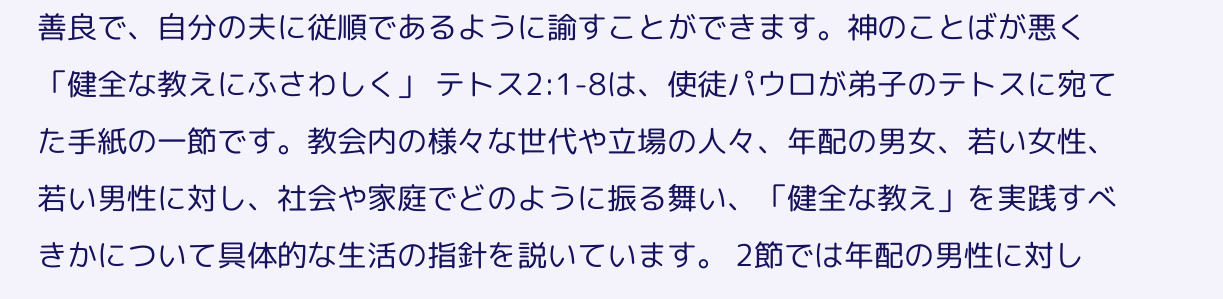善良で、自分の夫に従順であるように諭すことができます。神のことばが悪く 「健全な教えにふさわしく」 テトス2:1-8は、使徒パウロが弟子のテトスに宛てた手紙の一節です。教会内の様々な世代や立場の人々、年配の男女、若い女性、若い男性に対し、社会や家庭でどのように振る舞い、「健全な教え」を実践すべきかについて具体的な生活の指針を説いています。 2節では年配の男性に対し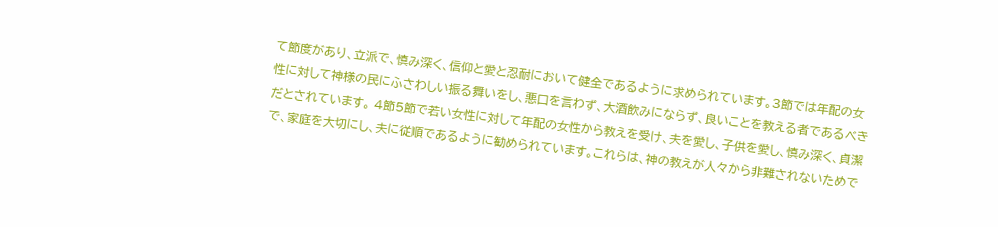て節度があり、立派で、慎み深く、信仰と愛と忍耐において健全であるように求められています。3節では年配の女性に対して神様の民にふさわしい振る舞いをし、悪口を言わず、大酒飲みにならず、良いことを教える者であるべきだとされています。 4節5節で若い女性に対して年配の女性から教えを受け、夫を愛し、子供を愛し、慎み深く、貞潔で、家庭を大切にし、夫に従順であるように勧められています。これらは、神の教えが人々から非難されないためで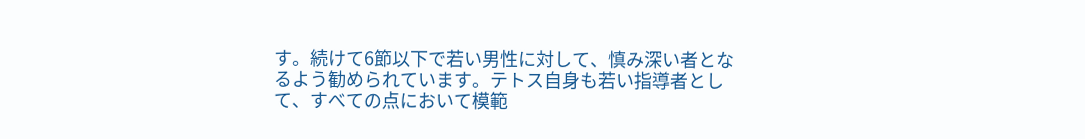す。続けて6節以下で若い男性に対して、慎み深い者となるよう勧められています。テトス自身も若い指導者として、すべての点において模範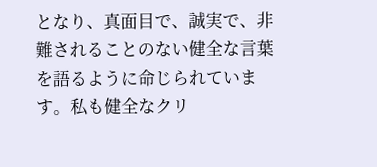となり、真面目で、誠実で、非難されることのない健全な言葉を語るように命じられています。私も健全なクリ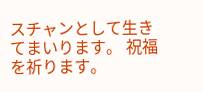スチャンとして生きてまいります。 祝福を祈ります。